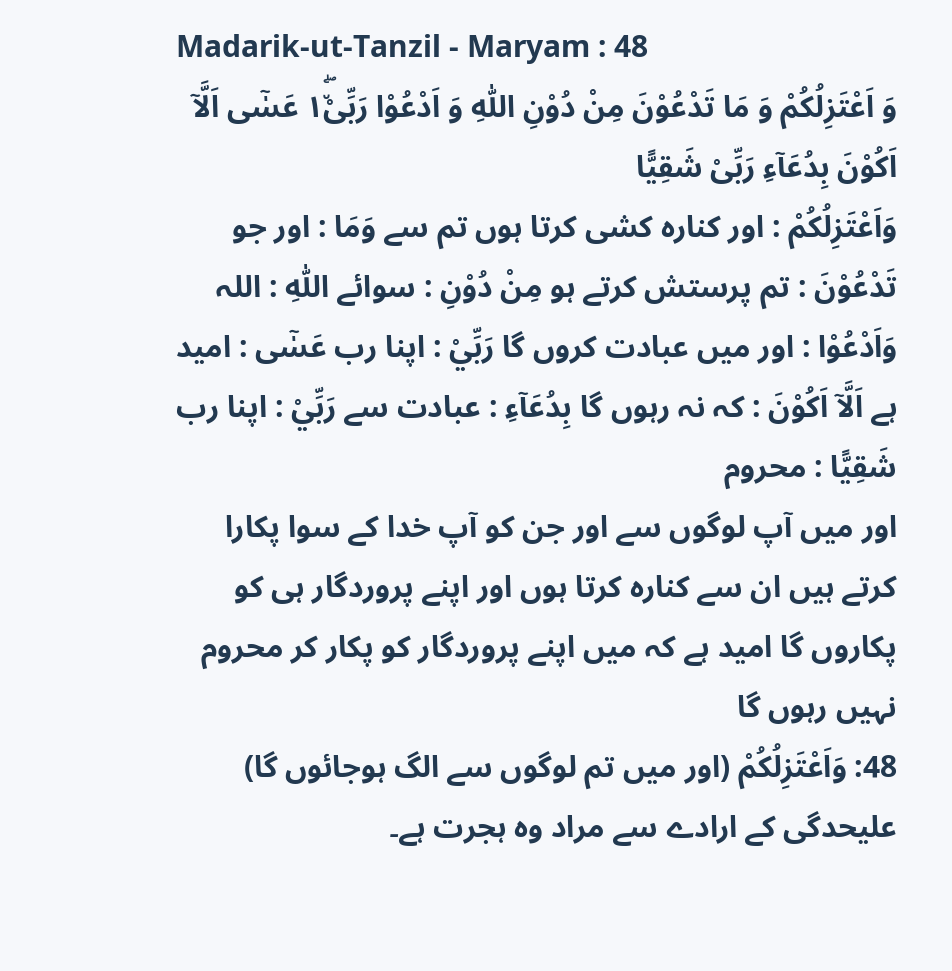Madarik-ut-Tanzil - Maryam : 48
وَ اَعْتَزِلُكُمْ وَ مَا تَدْعُوْنَ مِنْ دُوْنِ اللّٰهِ وَ اَدْعُوْا رَبِّیْ١ۖ٘ عَسٰۤى اَلَّاۤ اَكُوْنَ بِدُعَآءِ رَبِّیْ شَقِیًّا
وَاَعْتَزِلُكُمْ : اور کنارہ کشی کرتا ہوں تم سے وَمَا : اور جو تَدْعُوْنَ : تم پرستش کرتے ہو مِنْ دُوْنِ : سوائے اللّٰهِ : اللہ وَاَدْعُوْا : اور میں عبادت کروں گا رَبِّيْ : اپنا رب عَسٰٓى : امید ہے اَلَّآ اَكُوْنَ : کہ نہ رہوں گا بِدُعَآءِ : عبادت سے رَبِّيْ : اپنا رب شَقِيًّا : محروم
اور میں آپ لوگوں سے اور جن کو آپ خدا کے سوا پکارا کرتے ہیں ان سے کنارہ کرتا ہوں اور اپنے پروردگار ہی کو پکاروں گا امید ہے کہ میں اپنے پروردگار کو پکار کر محروم نہیں رہوں گا
48: وَاَعْتَزِلُکُمْ (اور میں تم لوگوں سے الگ ہوجائوں گا) علیحدگی کے ارادے سے مراد وہ ہجرت ہے۔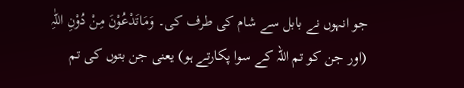جو انہوں نے بابل سے شام کی طرف کی۔ وَمَاتَدْعُوْنَ مِنْ دُوْنِ اللّٰہِ (اور جن کو تم اللہ کے سوا پکارتے ہو) یعنی جن بتوں کی تم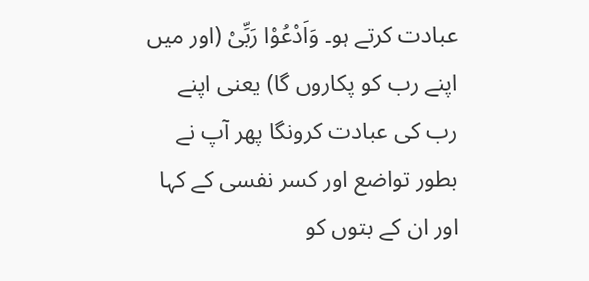عبادت کرتے ہو۔ وَاَدْعُوْا رَبِّیْ (اور میں اپنے رب کو پکاروں گا) یعنی اپنے رب کی عبادت کرونگا پھر آپ نے بطور تواضع اور کسر نفسی کے کہا اور ان کے بتوں کو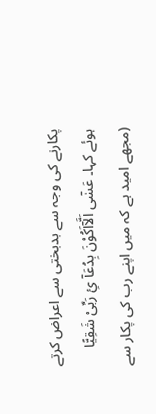پکارنے کی وجہ سے بدبختی سے اعراض کرتے ہوئے کہا۔ عَسٰٓی اَلَّآاَکُوْنَ بِدُعَآ ئِ رَبِّیْ شَقِیًّا (مجھے امید ہے کہ میں اپنے رب کی پکار سے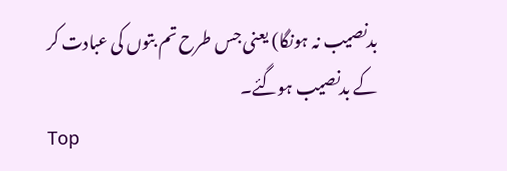بدنصیب نہ ہونگا) یعنی جس طرح تم بتوں کی عبادت کر کے بدنصیب ہوگئے۔
Top